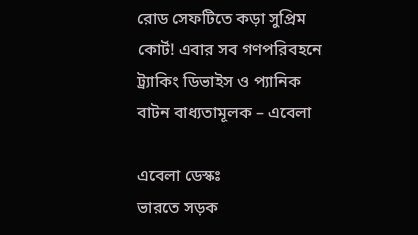রোড সেফটিতে কড়া সুপ্রিম কোর্ট! এবার সব গণপরিবহনে ট্র্যাকিং ডিভাইস ও প্যানিক বাটন বাধ্যতামূলক – এবেলা

এবেলা ডেস্কঃ
ভারতে সড়ক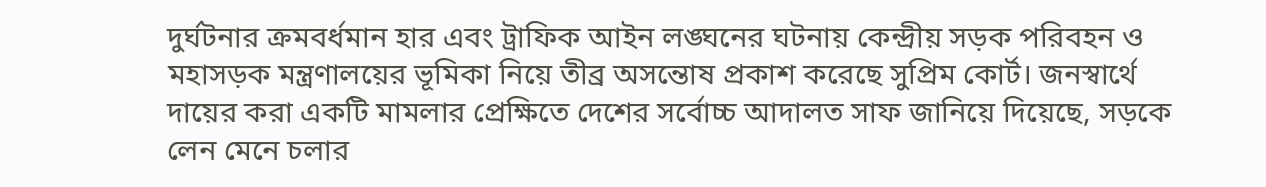দুর্ঘটনার ক্রমবর্ধমান হার এবং ট্রাফিক আইন লঙ্ঘনের ঘটনায় কেন্দ্রীয় সড়ক পরিবহন ও মহাসড়ক মন্ত্রণালয়ের ভূমিকা নিয়ে তীব্র অসন্তোষ প্রকাশ করেছে সুপ্রিম কোর্ট। জনস্বার্থে দায়ের করা একটি মামলার প্রেক্ষিতে দেশের সর্বোচ্চ আদালত সাফ জানিয়ে দিয়েছে, সড়কে লেন মেনে চলার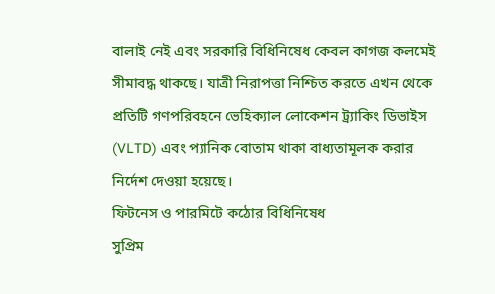বালাই নেই এবং সরকারি বিধিনিষেধ কেবল কাগজ কলমেই সীমাবদ্ধ থাকছে। যাত্রী নিরাপত্তা নিশ্চিত করতে এখন থেকে প্রতিটি গণপরিবহনে ভেহিক্যাল লোকেশন ট্র্যাকিং ডিভাইস (VLTD) এবং প্যানিক বোতাম থাকা বাধ্যতামূলক করার নির্দেশ দেওয়া হয়েছে।
ফিটনেস ও পারমিটে কঠোর বিধিনিষেধ
সুপ্রিম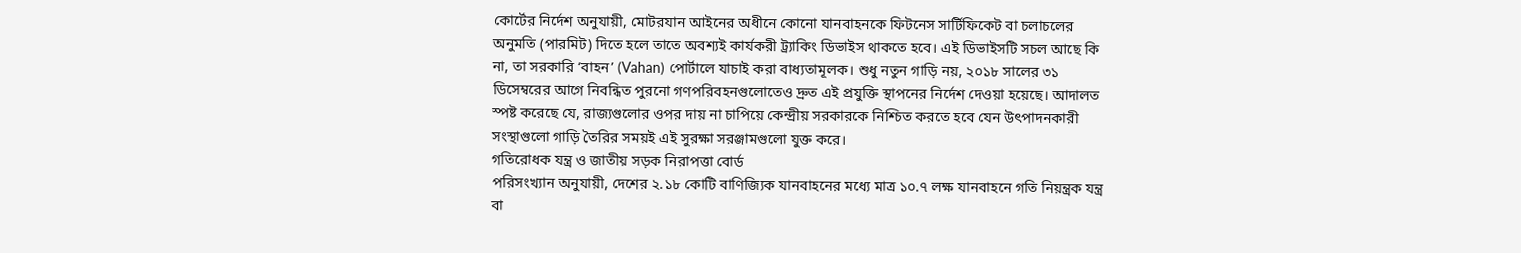কোর্টের নির্দেশ অনুযায়ী, মোটরযান আইনের অধীনে কোনো যানবাহনকে ফিটনেস সার্টিফিকেট বা চলাচলের অনুমতি (পারমিট) দিতে হলে তাতে অবশ্যই কার্যকরী ট্র্যাকিং ডিভাইস থাকতে হবে। এই ডিভাইসটি সচল আছে কি না, তা সরকারি ‘বাহন’ (Vahan) পোর্টালে যাচাই করা বাধ্যতামূলক। শুধু নতুন গাড়ি নয়, ২০১৮ সালের ৩১ ডিসেম্বরের আগে নিবন্ধিত পুরনো গণপরিবহনগুলোতেও দ্রুত এই প্রযুক্তি স্থাপনের নির্দেশ দেওয়া হয়েছে। আদালত স্পষ্ট করেছে যে, রাজ্যগুলোর ওপর দায় না চাপিয়ে কেন্দ্রীয় সরকারকে নিশ্চিত করতে হবে যেন উৎপাদনকারী সংস্থাগুলো গাড়ি তৈরির সময়ই এই সুরক্ষা সরঞ্জামগুলো যুক্ত করে।
গতিরোধক যন্ত্র ও জাতীয় সড়ক নিরাপত্তা বোর্ড
পরিসংখ্যান অনুযায়ী, দেশের ২.১৮ কোটি বাণিজ্যিক যানবাহনের মধ্যে মাত্র ১০.৭ লক্ষ যানবাহনে গতি নিয়ন্ত্রক যন্ত্র বা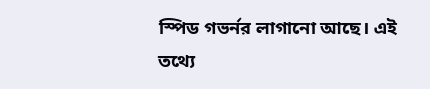স্পিড গভর্নর লাগানো আছে। এই তথ্যে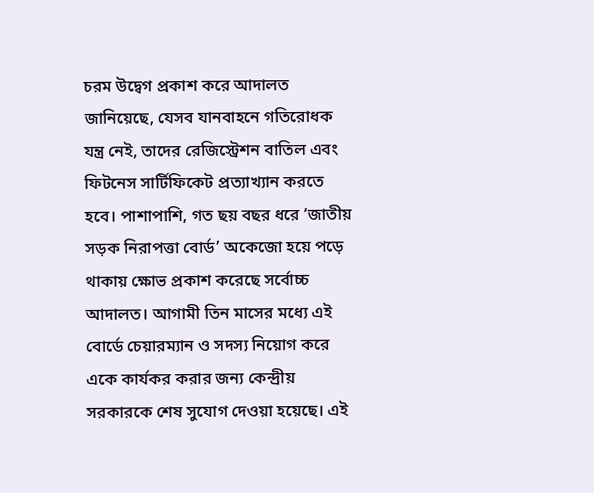চরম উদ্বেগ প্রকাশ করে আদালত জানিয়েছে, যেসব যানবাহনে গতিরোধক যন্ত্র নেই, তাদের রেজিস্ট্রেশন বাতিল এবং ফিটনেস সার্টিফিকেট প্রত্যাখ্যান করতে হবে। পাশাপাশি, গত ছয় বছর ধরে ‘জাতীয় সড়ক নিরাপত্তা বোর্ড’ অকেজো হয়ে পড়ে থাকায় ক্ষোভ প্রকাশ করেছে সর্বোচ্চ আদালত। আগামী তিন মাসের মধ্যে এই বোর্ডে চেয়ারম্যান ও সদস্য নিয়োগ করে একে কার্যকর করার জন্য কেন্দ্রীয় সরকারকে শেষ সুযোগ দেওয়া হয়েছে। এই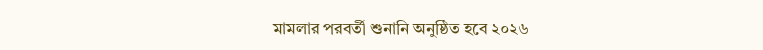মামলার পরবর্তী শুনানি অনুষ্ঠিত হবে ২০২৬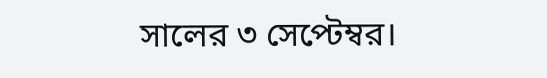সালের ৩ সেপ্টেম্বর।